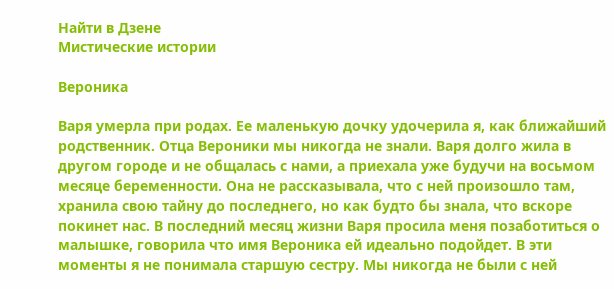Найти в Дзене
Мистические истории

Вероника

Варя умерла при родах. Ее маленькую дочку удочерила я, как ближайший родственник. Отца Вероники мы никогда не знали. Варя долго жила в другом городе и не общалась с нами, а приехала уже будучи на восьмом месяце беременности. Она не рассказывала, что с ней произошло там, хранила свою тайну до последнего, но как будто бы знала, что вскоре покинет нас. В последний месяц жизни Варя просила меня позаботиться о малышке, говорила что имя Вероника ей идеально подойдет. В эти моменты я не понимала старшую сестру. Мы никогда не были с ней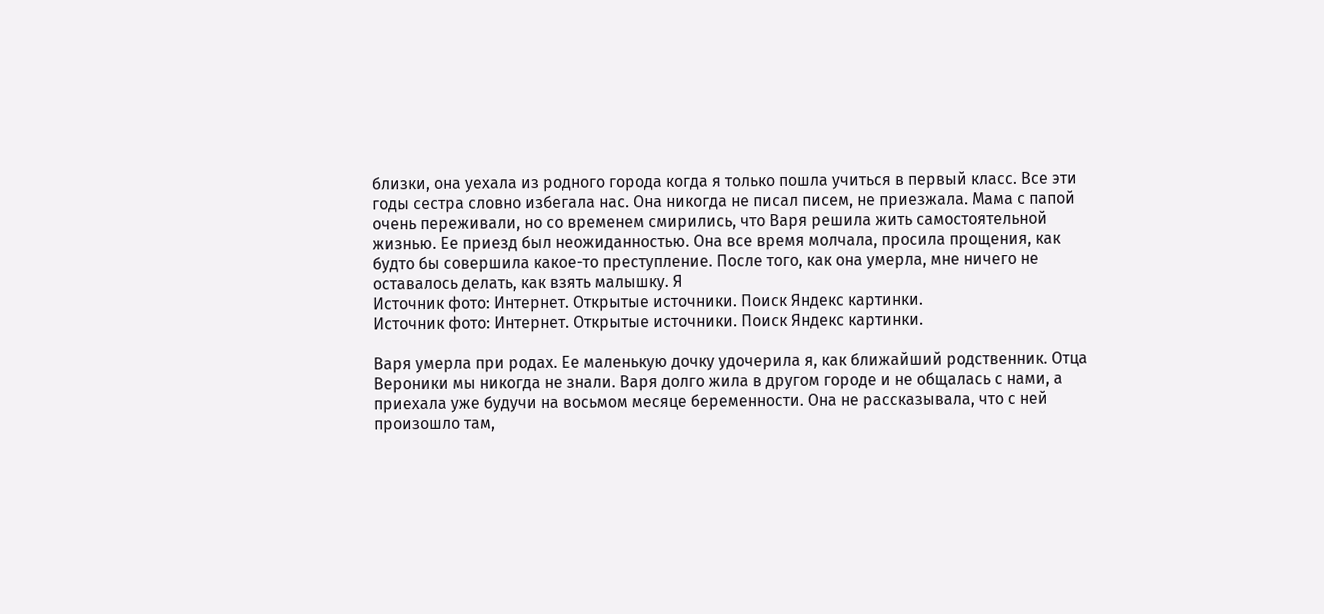близки, она уехала из родного города когда я только пошла учиться в первый класс. Все эти годы сестра словно избегала нас. Она никогда не писал писем, не приезжала. Мама с папой очень переживали, но со временем смирились, что Варя решила жить самостоятельной жизнью. Ее приезд был неожиданностью. Она все время молчала, просила прощения, как будто бы совершила какое-то преступление. После того, как она умерла, мне ничего не оставалось делать, как взять малышку. Я
Источник фото: Интернет. Открытые источники. Поиск Яндекс картинки.
Источник фото: Интернет. Открытые источники. Поиск Яндекс картинки.

Варя умерла при родах. Ее маленькую дочку удочерила я, как ближайший родственник. Отца Вероники мы никогда не знали. Варя долго жила в другом городе и не общалась с нами, а приехала уже будучи на восьмом месяце беременности. Она не рассказывала, что с ней произошло там,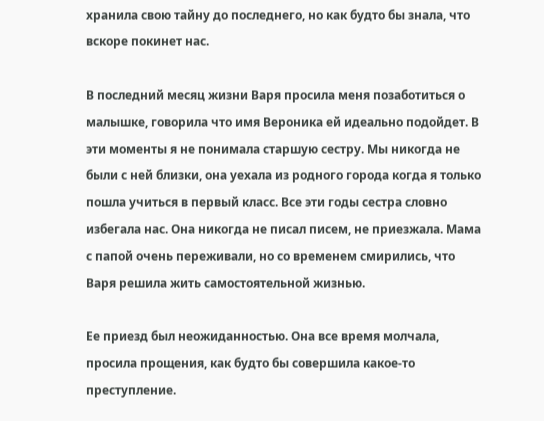хранила свою тайну до последнего, но как будто бы знала, что вскоре покинет нас.

В последний месяц жизни Варя просила меня позаботиться о малышке, говорила что имя Вероника ей идеально подойдет. В эти моменты я не понимала старшую сестру. Мы никогда не были с ней близки, она уехала из родного города когда я только пошла учиться в первый класс. Все эти годы сестра словно избегала нас. Она никогда не писал писем, не приезжала. Мама с папой очень переживали, но со временем смирились, что Варя решила жить самостоятельной жизнью.

Ее приезд был неожиданностью. Она все время молчала, просила прощения, как будто бы совершила какое-то преступление.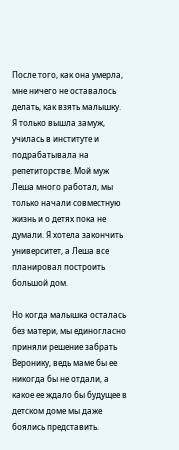После того, как она умерла, мне ничего не оставалось делать, как взять малышку. Я только вышла замуж, училась в институте и подрабатывала на репетиторстве. Мой муж Леша много работал, мы только начали совместную жизнь и о детях пока не думали. Я хотела закончить университет, а Леша все планировал построить большой дом.

Но когда малышка осталась без матери, мы единогласно приняли решение забрать Веронику, ведь маме бы ее никогда бы не отдали, а какое ее ждало бы будущее в детском доме мы даже боялись представить.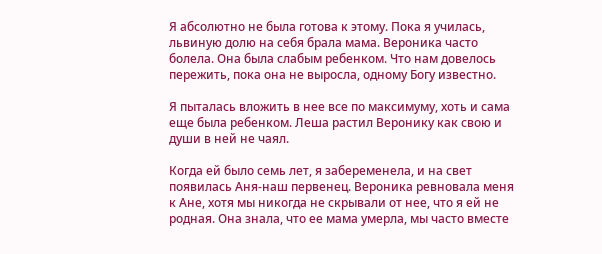Я абсолютно не была готова к этому. Пока я училась, львиную долю на себя брала мама. Вероника часто болела. Она была слабым ребенком. Что нам довелось пережить, пока она не выросла, одному Богу известно.

Я пыталась вложить в нее все по максимуму, хоть и сама еще была ребенком. Леша растил Веронику как свою и души в ней не чаял.

Когда ей было семь лет, я забеременела, и на свет появилась Аня-наш первенец. Вероника ревновала меня к Ане, хотя мы никогда не скрывали от нее, что я ей не родная. Она знала, что ее мама умерла, мы часто вместе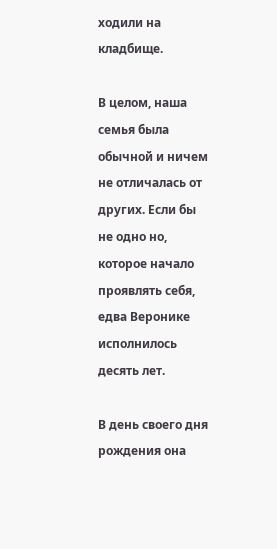ходили на кладбище.

В целом, наша семья была обычной и ничем не отличалась от других. Если бы не одно но, которое начало проявлять себя, едва Веронике исполнилось десять лет.

В день своего дня рождения она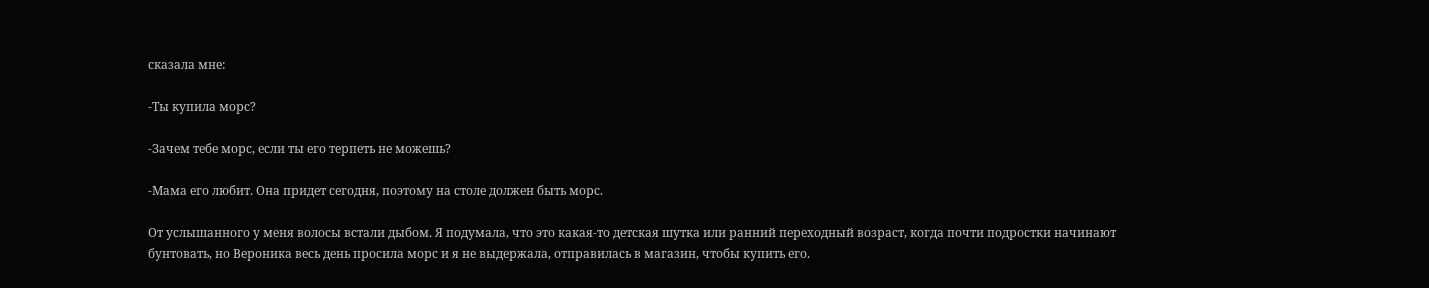сказала мне:

-Ты купила морс?

-Зачем тебе морс, если ты его терпеть не можешь?

-Мама его любит. Она придет сегодня, поэтому на столе должен быть морс.

От услышанного у меня волосы встали дыбом. Я подумала, что это какая-то детская шутка или ранний переходный возраст, когда почти подростки начинают бунтовать, но Вероника весь день просила морс и я не выдержала, отправилась в магазин, чтобы купить его.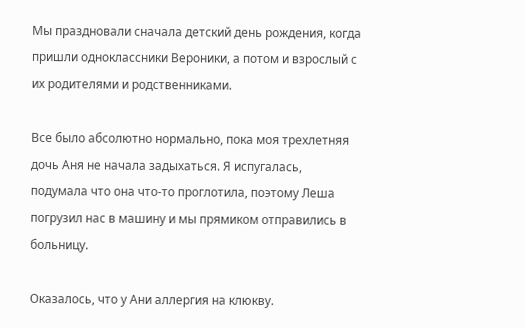Мы праздновали сначала детский день рождения, когда пришли одноклассники Вероники, а потом и взрослый с их родителями и родственниками.

Все было абсолютно нормально, пока моя трехлетняя дочь Аня не начала задыхаться. Я испугалась, подумала что она что-то проглотила, поэтому Леша погрузил нас в машину и мы прямиком отправились в больницу.

Оказалось, что у Ани аллергия на клюкву.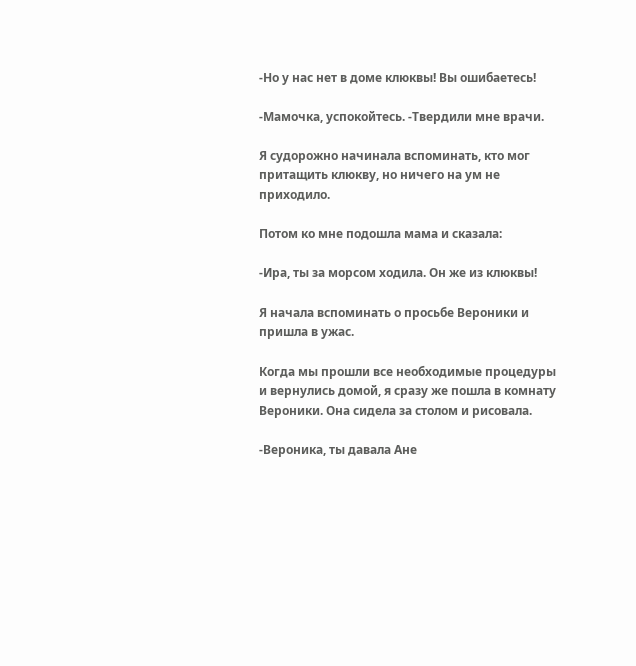-Но у нас нет в доме клюквы! Вы ошибаетесь!

-Мамочка, успокойтесь. -Твердили мне врачи.

Я судорожно начинала вспоминать, кто мог притащить клюкву, но ничего на ум не приходило.

Потом ко мне подошла мама и сказала:

-Ира, ты за морсом ходила. Он же из клюквы!

Я начала вспоминать о просьбе Вероники и пришла в ужас.

Когда мы прошли все необходимые процедуры и вернулись домой, я сразу же пошла в комнату Вероники. Она сидела за столом и рисовала.

-Вероника, ты давала Ане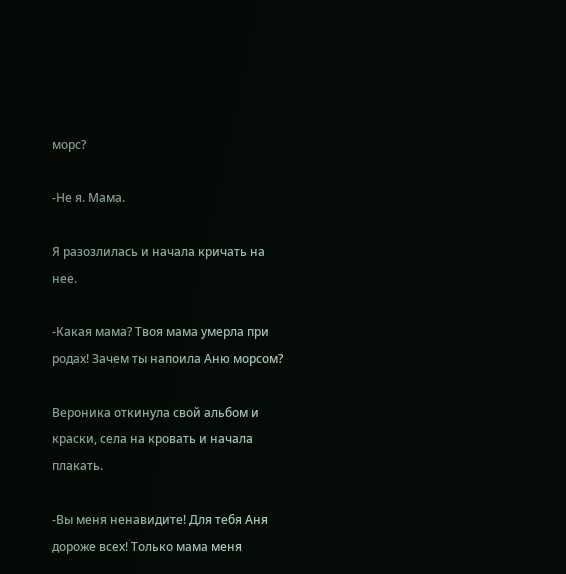морс?

-Не я. Мама.

Я разозлилась и начала кричать на нее.

-Какая мама? Твоя мама умерла при родах! Зачем ты напоила Аню морсом?

Вероника откинула свой альбом и краски, села на кровать и начала плакать.

-Вы меня ненавидите! Для тебя Аня дороже всех! Только мама меня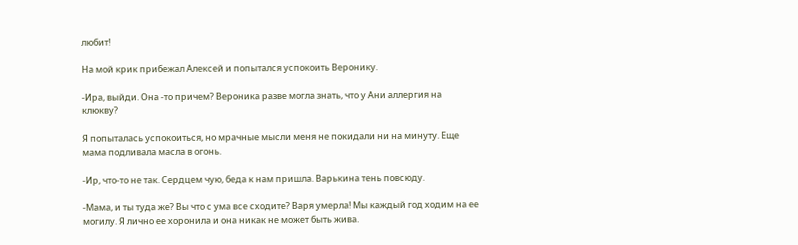любит!

На мой крик прибежал Алексей и попытался успокоить Веронику.

-Ира, выйди. Она -то причем? Вероника разве могла знать, что у Ани аллергия на клюкву?

Я попыталась успокоиться, но мрачные мысли меня не покидали ни на минуту. Еще мама подливала масла в огонь.

-Ир, что-то не так. Сердцем чую, беда к нам пришла. Варькина тень повсюду.

-Мама, и ты туда же? Вы что с ума все сходите? Варя умерла! Мы каждый год ходим на ее могилу. Я лично ее хоронила и она никак не может быть жива.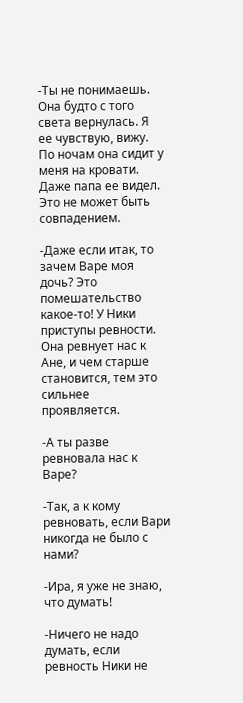-Ты не понимаешь. Она будто с того света вернулась. Я ее чувствую, вижу. По ночам она сидит у меня на кровати. Даже папа ее видел. Это не может быть совпадением.

-Даже если итак, то зачем Варе моя дочь? Это помешательство какое-то! У Ники приступы ревности. Она ревнует нас к Ане, и чем старше становится, тем это сильнее проявляется.

-А ты разве ревновала нас к Варе?

-Так, а к кому ревновать, если Вари никогда не было с нами?

-Ира, я уже не знаю, что думать!

-Ничего не надо думать, если ревность Ники не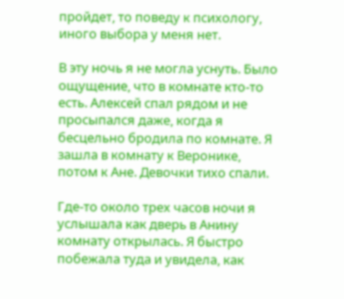пройдет, то поведу к психологу, иного выбора у меня нет.

В эту ночь я не могла уснуть. Было ощущение, что в комнате кто-то есть. Алексей спал рядом и не просыпался даже, когда я бесцельно бродила по комнате. Я зашла в комнату к Веронике, потом к Ане. Девочки тихо спали.

Где-то около трех часов ночи я услышала как дверь в Анину комнату открылась. Я быстро побежала туда и увидела, как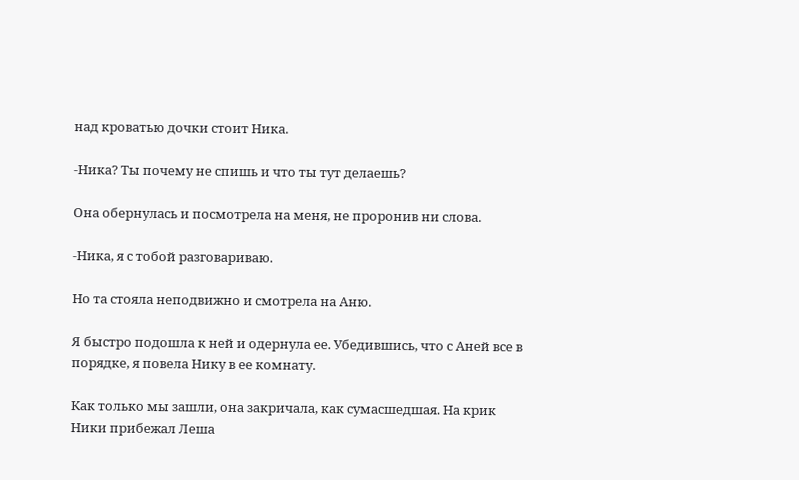над кроватью дочки стоит Ника.

-Ника? Ты почему не спишь и что ты тут делаешь?

Она обернулась и посмотрела на меня, не проронив ни слова.

-Ника, я с тобой разговариваю.

Но та стояла неподвижно и смотрела на Аню.

Я быстро подошла к ней и одернула ее. Убедившись, что с Аней все в порядке, я повела Нику в ее комнату.

Как только мы зашли, она закричала, как сумасшедшая. На крик Ники прибежал Леша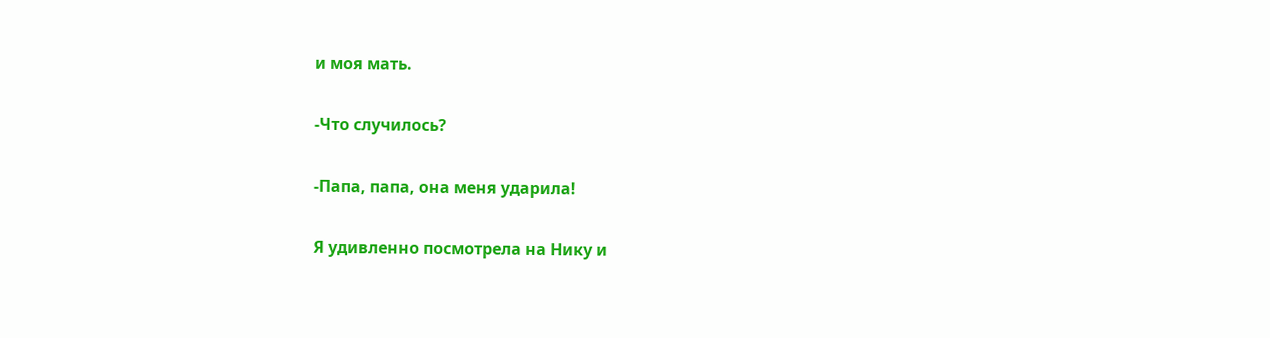и моя мать.

-Что случилось?

-Папа, папа, она меня ударила!

Я удивленно посмотрела на Нику и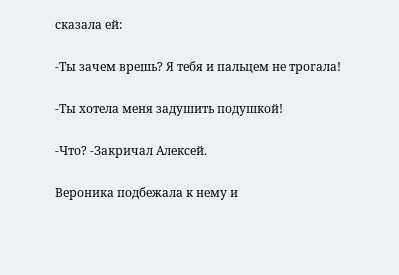сказала ей:

-Ты зачем врешь? Я тебя и пальцем не трогала!

-Ты хотела меня задушить подушкой!

-Что? -Закричал Алексей.

Вероника подбежала к нему и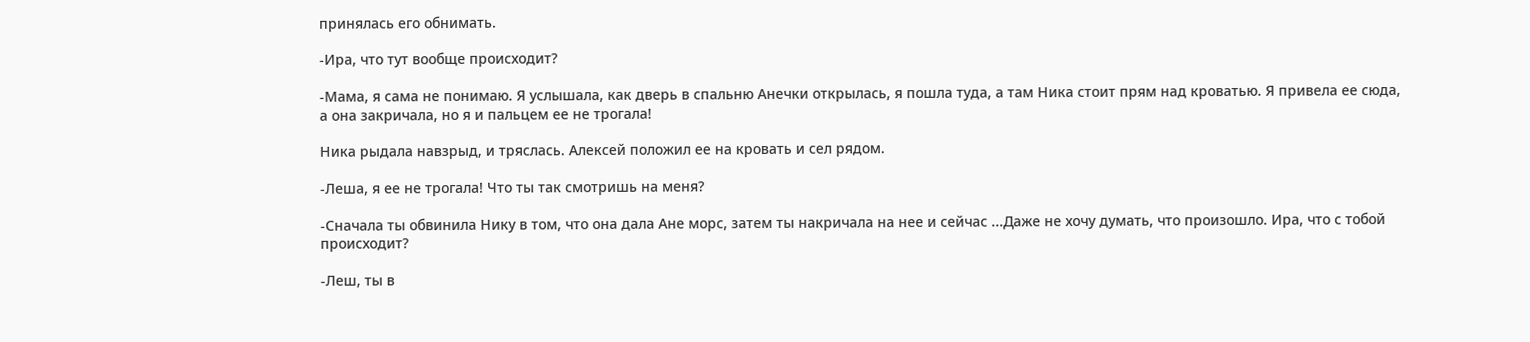принялась его обнимать.

-Ира, что тут вообще происходит?

-Мама, я сама не понимаю. Я услышала, как дверь в спальню Анечки открылась, я пошла туда, а там Ника стоит прям над кроватью. Я привела ее сюда, а она закричала, но я и пальцем ее не трогала!

Ника рыдала навзрыд, и тряслась. Алексей положил ее на кровать и сел рядом.

-Леша, я ее не трогала! Что ты так смотришь на меня?

-Сначала ты обвинила Нику в том, что она дала Ане морс, затем ты накричала на нее и сейчас ...Даже не хочу думать, что произошло. Ира, что с тобой происходит?

-Леш, ты в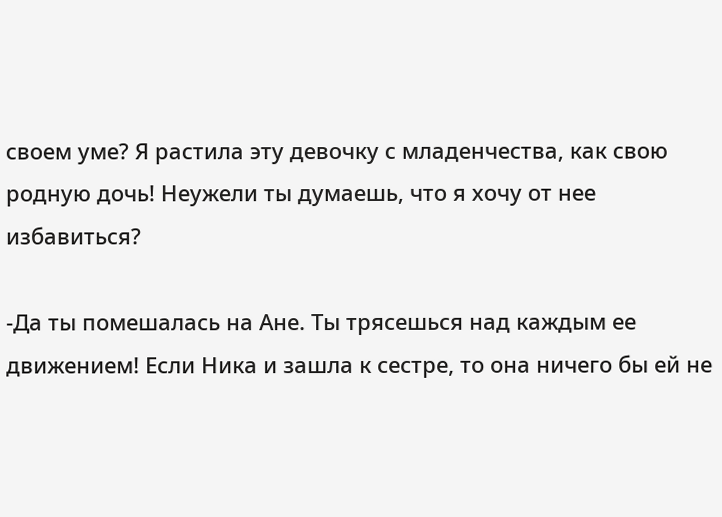своем уме? Я растила эту девочку с младенчества, как свою родную дочь! Неужели ты думаешь, что я хочу от нее избавиться?

-Да ты помешалась на Ане. Ты трясешься над каждым ее движением! Если Ника и зашла к сестре, то она ничего бы ей не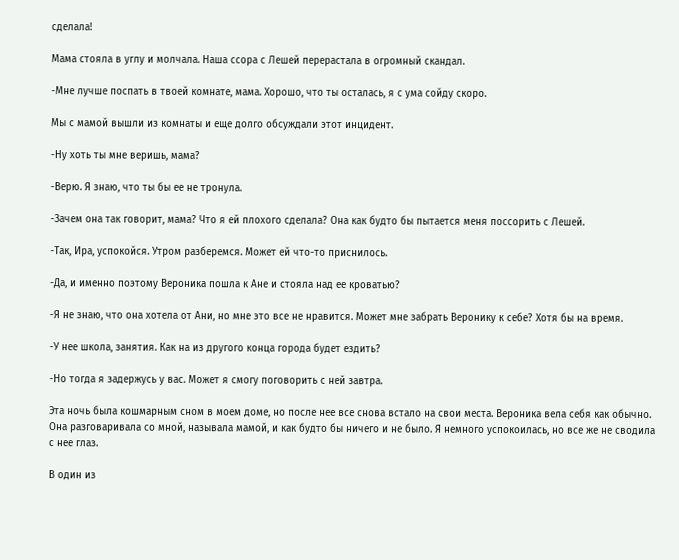сделала!

Мама стояла в углу и молчала. Наша ссора с Лешей перерастала в огромный скандал.

-Мне лучше поспать в твоей комнате, мама. Хорошо, что ты осталась, я с ума сойду скоро.

Мы с мамой вышли из комнаты и еще долго обсуждали этот инцидент.

-Ну хоть ты мне веришь, мама?

-Верю. Я знаю, что ты бы ее не тронула.

-Зачем она так говорит, мама? Что я ей плохого сделала? Она как будто бы пытается меня поссорить с Лешей.

-Так, Ира, успокойся. Утром разберемся. Может ей что-то приснилось.

-Да, и именно поэтому Вероника пошла к Ане и стояла над ее кроватью?

-Я не знаю, что она хотела от Ани, но мне это все не нравится. Может мне забрать Веронику к себе? Хотя бы на время.

-У нее школа, занятия. Как на из другого конца города будет ездить?

-Но тогда я задержусь у вас. Может я смогу поговорить с ней завтра.

Эта ночь была кошмарным сном в моем доме, но после нее все снова встало на свои места. Вероника вела себя как обычно. Она разговаривала со мной, называла мамой, и как будто бы ничего и не было. Я немного успокоилась, но все же не сводила с нее глаз.

В один из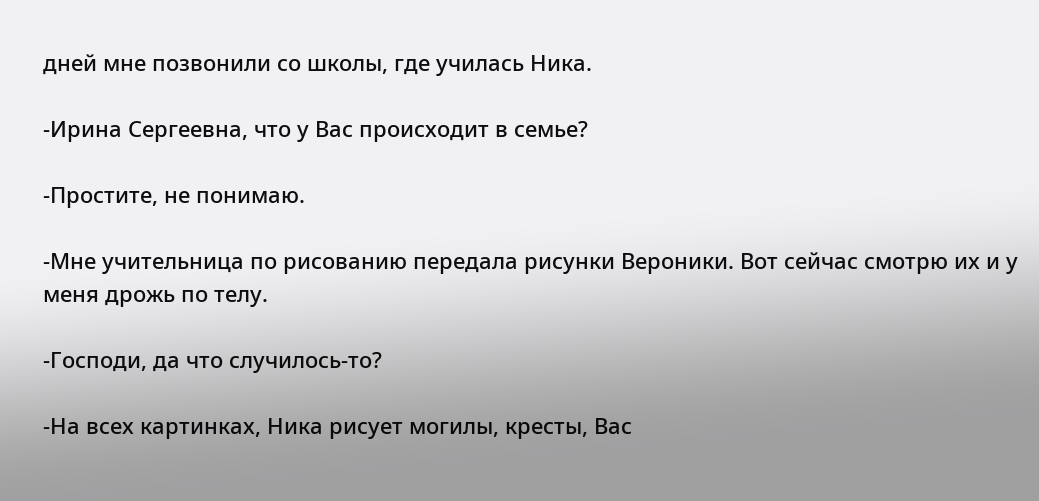дней мне позвонили со школы, где училась Ника.

-Ирина Сергеевна, что у Вас происходит в семье?

-Простите, не понимаю.

-Мне учительница по рисованию передала рисунки Вероники. Вот сейчас смотрю их и у меня дрожь по телу.

-Господи, да что случилось-то?

-На всех картинках, Ника рисует могилы, кресты, Вас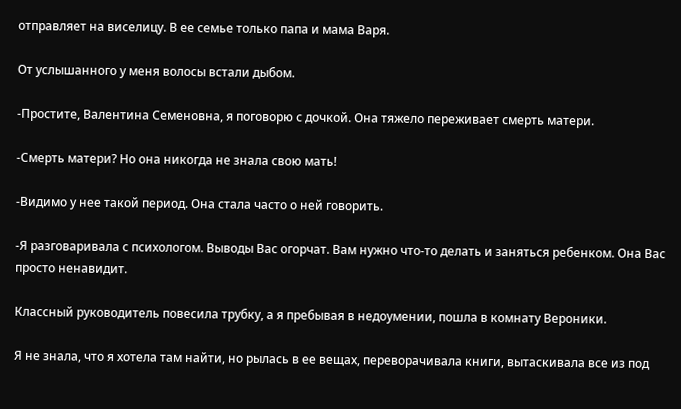отправляет на виселицу. В ее семье только папа и мама Варя.

От услышанного у меня волосы встали дыбом.

-Простите, Валентина Семеновна, я поговорю с дочкой. Она тяжело переживает смерть матери.

-Смерть матери? Но она никогда не знала свою мать!

-Видимо у нее такой период. Она стала часто о ней говорить.

-Я разговаривала с психологом. Выводы Вас огорчат. Вам нужно что-то делать и заняться ребенком. Она Вас просто ненавидит.

Классный руководитель повесила трубку, а я пребывая в недоумении, пошла в комнату Вероники.

Я не знала, что я хотела там найти, но рылась в ее вещах, переворачивала книги, вытаскивала все из под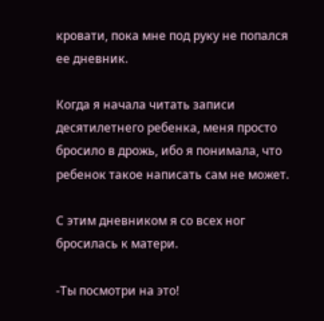кровати, пока мне под руку не попался ее дневник.

Когда я начала читать записи десятилетнего ребенка, меня просто бросило в дрожь, ибо я понимала, что ребенок такое написать сам не может.

С этим дневником я со всех ног бросилась к матери.

-Ты посмотри на это!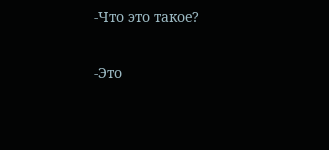-Что это такое?

-Это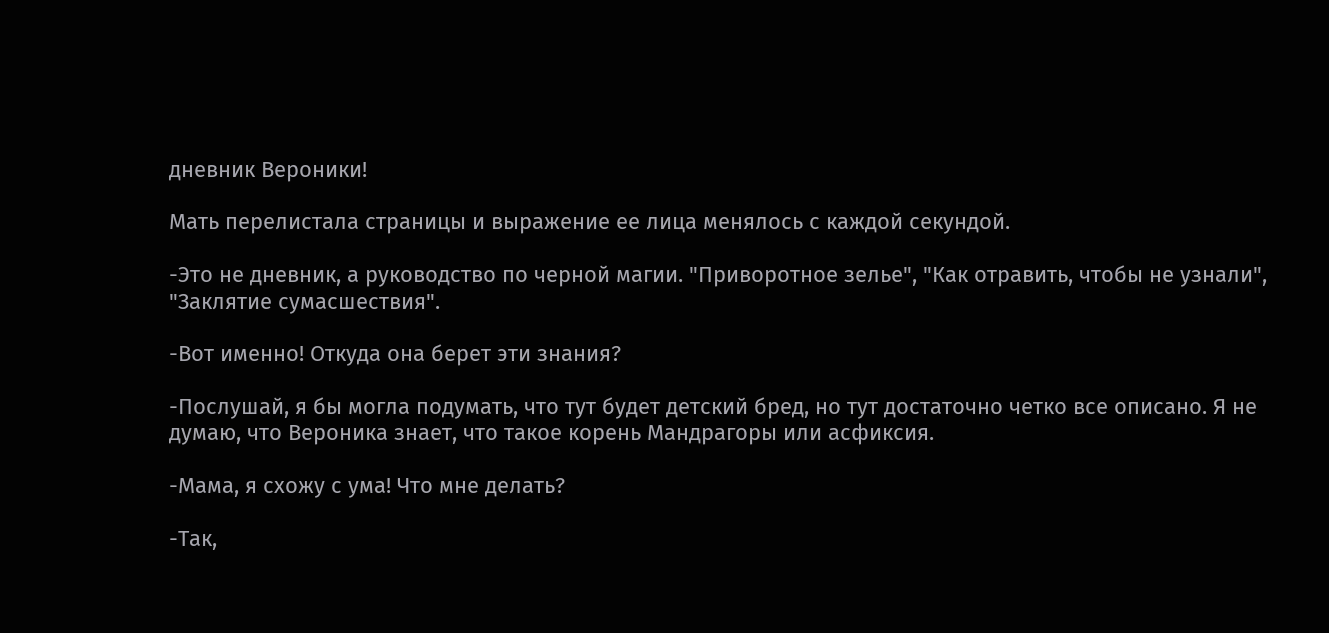дневник Вероники!

Мать перелистала страницы и выражение ее лица менялось с каждой секундой.

-Это не дневник, а руководство по черной магии. "Приворотное зелье", "Как отравить, чтобы не узнали", "Заклятие сумасшествия".

-Вот именно! Откуда она берет эти знания?

-Послушай, я бы могла подумать, что тут будет детский бред, но тут достаточно четко все описано. Я не думаю, что Вероника знает, что такое корень Мандрагоры или асфиксия.

-Мама, я схожу с ума! Что мне делать?

-Так,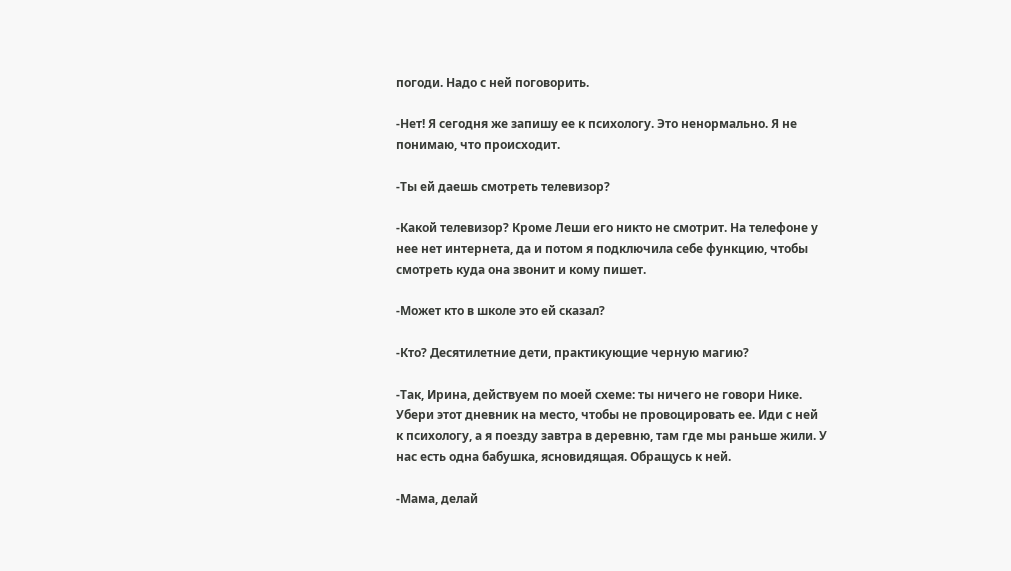погоди. Надо с ней поговорить.

-Нет! Я сегодня же запишу ее к психологу. Это ненормально. Я не понимаю, что происходит.

-Ты ей даешь смотреть телевизор?

-Какой телевизор? Кроме Леши его никто не смотрит. На телефоне у нее нет интернета, да и потом я подключила себе функцию, чтобы смотреть куда она звонит и кому пишет.

-Может кто в школе это ей сказал?

-Кто? Десятилетние дети, практикующие черную магию?

-Так, Ирина, действуем по моей схеме: ты ничего не говори Нике. Убери этот дневник на место, чтобы не провоцировать ее. Иди с ней к психологу, а я поезду завтра в деревню, там где мы раньше жили. У нас есть одна бабушка, ясновидящая. Обращусь к ней.

-Мама, делай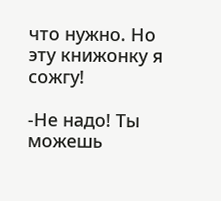что нужно. Но эту книжонку я сожгу!

-Не надо! Ты можешь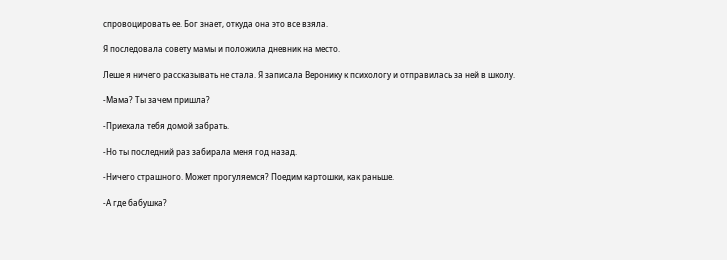спровоцировать ее. Бог знает, откуда она это все взяла.

Я последовала совету мамы и положила дневник на место.

Леше я ничего рассказывать не стала. Я записала Веронику к психологу и отправилась за ней в школу.

-Мама? Ты зачем пришла?

-Приехала тебя домой забрать.

-Но ты последний раз забирала меня год назад.

-Ничего страшного. Может прогуляемся? Поедим картошки, как раньше.

-А где бабушка?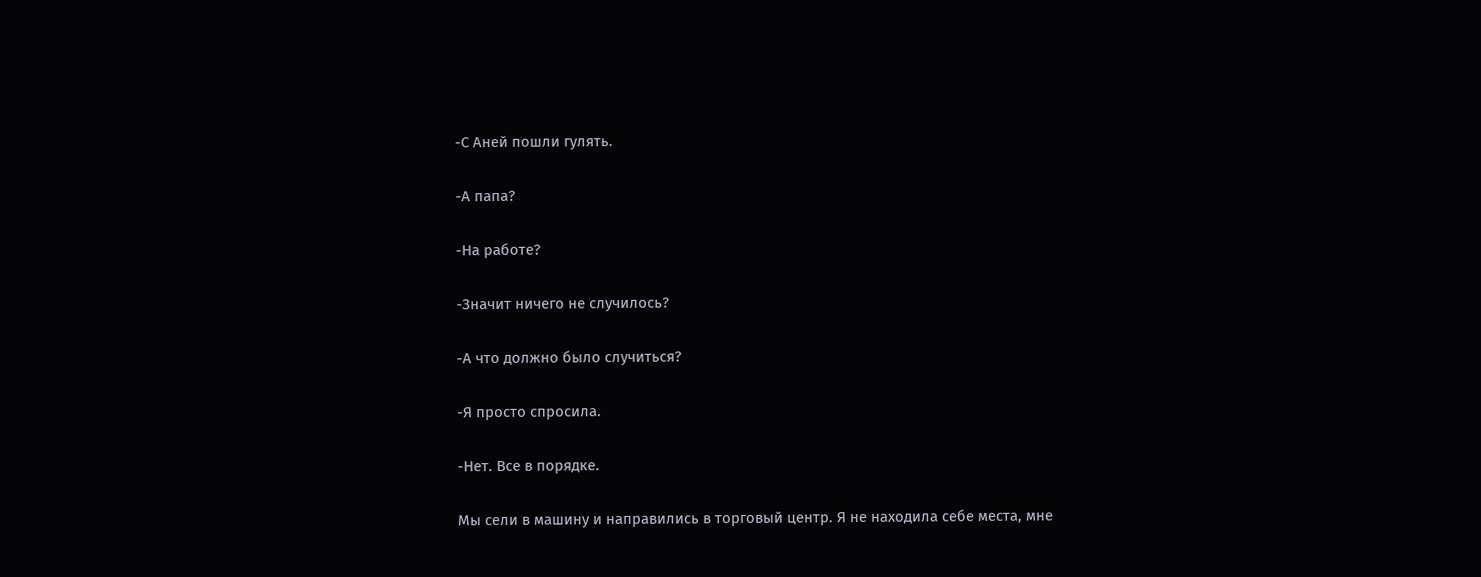-С Аней пошли гулять.

-А папа?

-На работе?

-Значит ничего не случилось?

-А что должно было случиться?

-Я просто спросила.

-Нет. Все в порядке.

Мы сели в машину и направились в торговый центр. Я не находила себе места, мне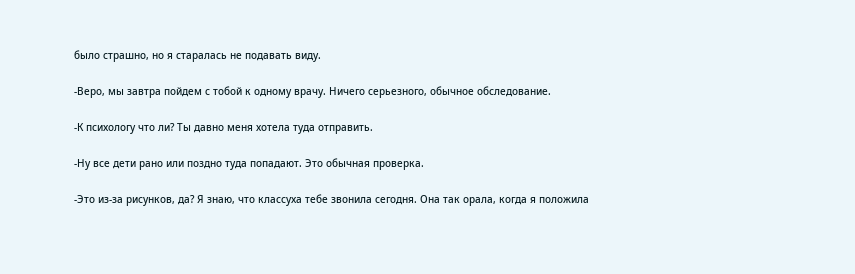было страшно, но я старалась не подавать виду.

-Веро, мы завтра пойдем с тобой к одному врачу. Ничего серьезного, обычное обследование.

-К психологу что ли? Ты давно меня хотела туда отправить.

-Ну все дети рано или поздно туда попадают. Это обычная проверка.

-Это из-за рисунков, да? Я знаю, что классуха тебе звонила сегодня. Она так орала, когда я положила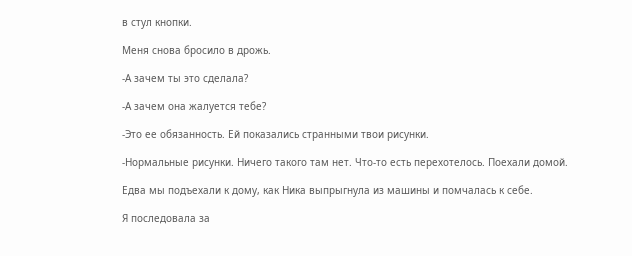в стул кнопки.

Меня снова бросило в дрожь.

-А зачем ты это сделала?

-А зачем она жалуется тебе?

-Это ее обязанность. Ей показались странными твои рисунки.

-Нормальные рисунки. Ничего такого там нет. Что-то есть перехотелось. Поехали домой.

Едва мы подъехали к дому, как Ника выпрыгнула из машины и помчалась к себе.

Я последовала за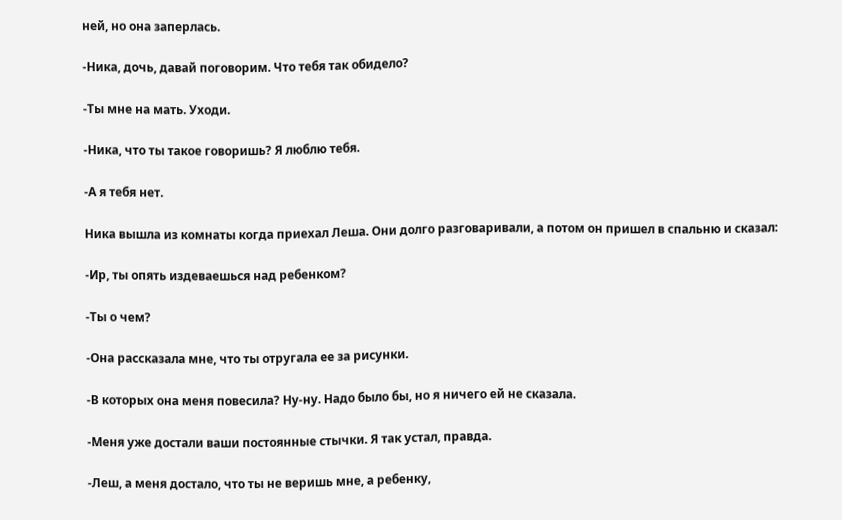ней, но она заперлась.

-Ника, дочь, давай поговорим. Что тебя так обидело?

-Ты мне на мать. Уходи.

-Ника, что ты такое говоришь? Я люблю тебя.

-А я тебя нет.

Ника вышла из комнаты когда приехал Леша. Они долго разговаривали, а потом он пришел в спальню и сказал:

-Ир, ты опять издеваешься над ребенком?

-Ты о чем?

-Она рассказала мне, что ты отругала ее за рисунки.

-В которых она меня повесила? Ну-ну. Надо было бы, но я ничего ей не сказала.

-Меня уже достали ваши постоянные стычки. Я так устал, правда.

-Леш, а меня достало, что ты не веришь мне, а ребенку,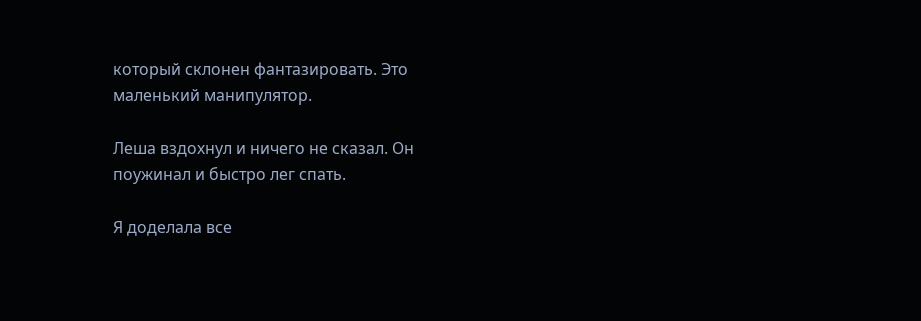который склонен фантазировать. Это маленький манипулятор.

Леша вздохнул и ничего не сказал. Он поужинал и быстро лег спать.

Я доделала все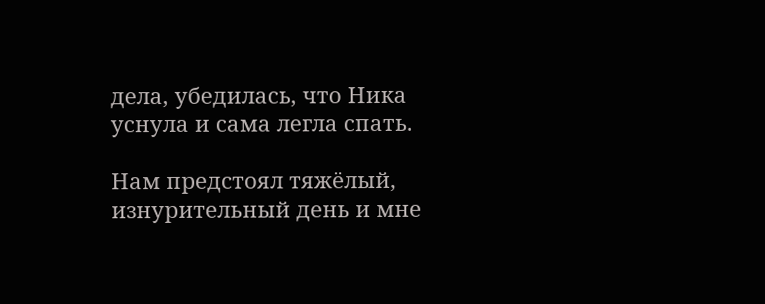дела, убедилась, что Ника уснула и сама легла спать.

Нам предстоял тяжёлый, изнурительный день и мне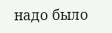надо было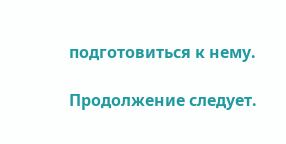подготовиться к нему.

Продолжение следует.